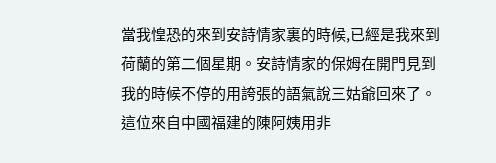當我惶恐的來到安詩情家裏的時候,已經是我來到荷蘭的第二個星期。安詩情家的保姆在開門見到我的時候不停的用誇張的語氣說三姑爺回來了。這位來自中國福建的陳阿姨用非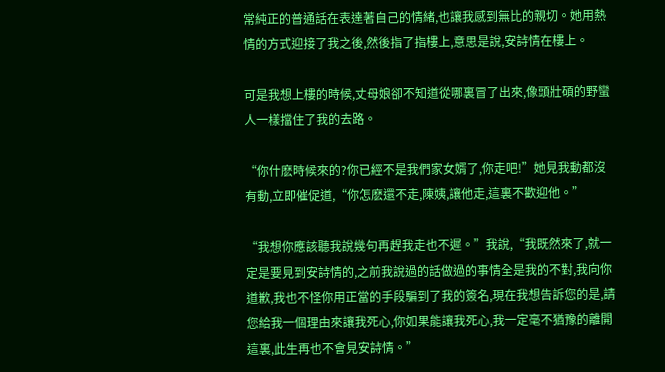常純正的普通話在表達著自己的情緒,也讓我感到無比的親切。她用熱情的方式迎接了我之後,然後指了指樓上,意思是說,安詩情在樓上。

可是我想上樓的時候,丈母娘卻不知道從哪裏冒了出來,像頭壯碩的野蠻人一樣擋住了我的去路。

“你什麽時候來的?你已經不是我們家女婿了,你走吧!”她見我動都沒有動,立即催促道,“你怎麽還不走,陳姨,讓他走,這裏不歡迎他。”

“我想你應該聽我說幾句再趕我走也不遲。”我說,“我既然來了,就一定是要見到安詩情的,之前我說過的話做過的事情全是我的不對,我向你道歉,我也不怪你用正當的手段騙到了我的簽名,現在我想告訴您的是,請您給我一個理由來讓我死心,你如果能讓我死心,我一定毫不猶豫的離開這裏,此生再也不會見安詩情。”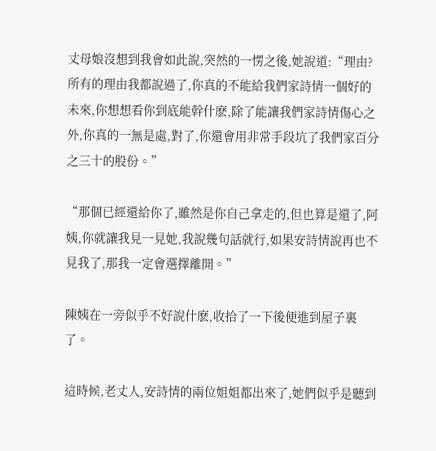丈母娘沒想到我會如此說,突然的一愣之後,她說道:“理由?所有的理由我都說過了,你真的不能給我們家詩情一個好的未來,你想想看你到底能幹什麽,除了能讓我們家詩情傷心之外,你真的一無是處,對了,你還會用非常手段坑了我們家百分之三十的股份。”

“那個已經還給你了,雖然是你自己拿走的,但也算是還了,阿姨,你就讓我見一見她,我說幾句話就行,如果安詩情說再也不見我了,那我一定會選擇離開。”

陳姨在一旁似乎不好說什麽,收拾了一下後便進到屋子裏了。

這時候,老丈人,安詩情的兩位姐姐都出來了,她們似乎是聽到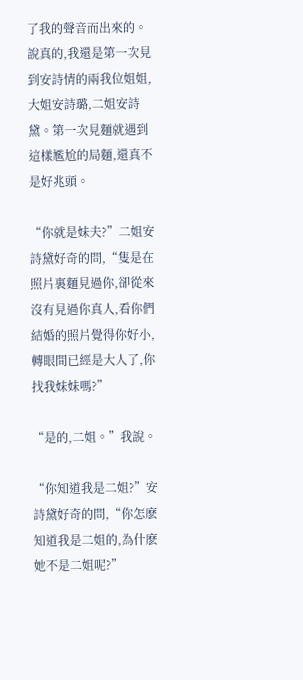了我的聲音而出來的。說真的,我還是第一次見到安詩情的兩我位姐姐,大姐安詩璐,二姐安詩黛。第一次見麵就遇到這樣尷尬的局麵,還真不是好兆頭。

“你就是妹夫?”二姐安詩黛好奇的問,“隻是在照片裏麵見過你,卻從來沒有見過你真人,看你們結婚的照片覺得你好小,轉眼間已經是大人了,你找我妹妹嗎?”

“是的,二姐。”我說。

“你知道我是二姐?”安詩黛好奇的問,“你怎麽知道我是二姐的,為什麽她不是二姐呢?”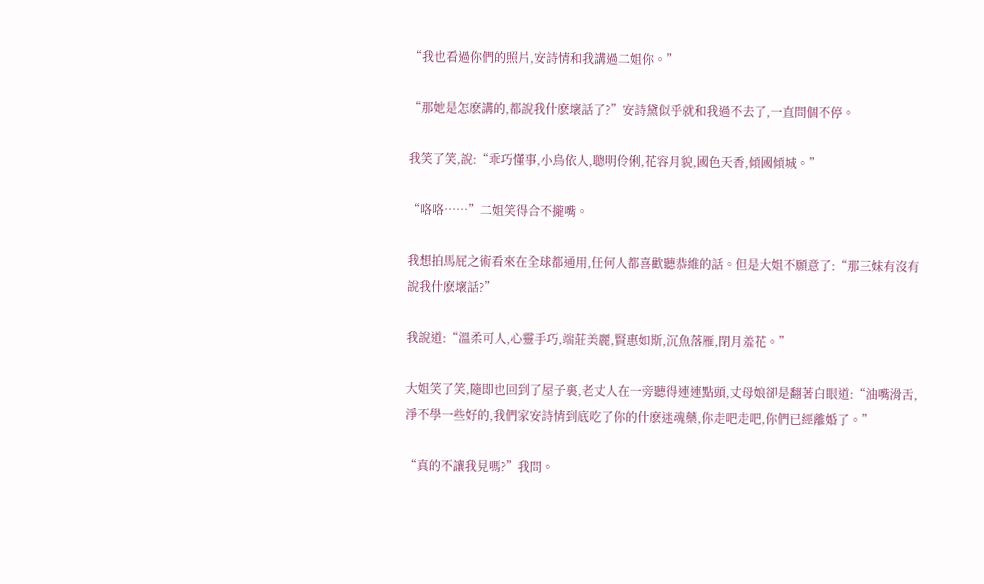“我也看過你們的照片,安詩情和我講過二姐你。”

“那她是怎麽講的,都說我什麽壞話了?”安詩黛似乎就和我過不去了,一直問個不停。

我笑了笑,說:“乖巧懂事,小鳥依人,聰明伶俐,花容月貌,國色天香,傾國傾城。”

“咯咯……”二姐笑得合不攏嘴。

我想拍馬屁之術看來在全球都通用,任何人都喜歡聽恭維的話。但是大姐不願意了:“那三妹有沒有說我什麽壞話?”

我說道:“溫柔可人,心靈手巧,端莊美麗,賢惠如斯,沉魚落雁,閉月羞花。”

大姐笑了笑,隨即也回到了屋子裏,老丈人在一旁聽得連連點頭,丈母娘卻是翻著白眼道:“油嘴滑舌,淨不學一些好的,我們家安詩情到底吃了你的什麽迷魂藥,你走吧走吧,你們已經離婚了。”

“真的不讓我見嗎?”我問。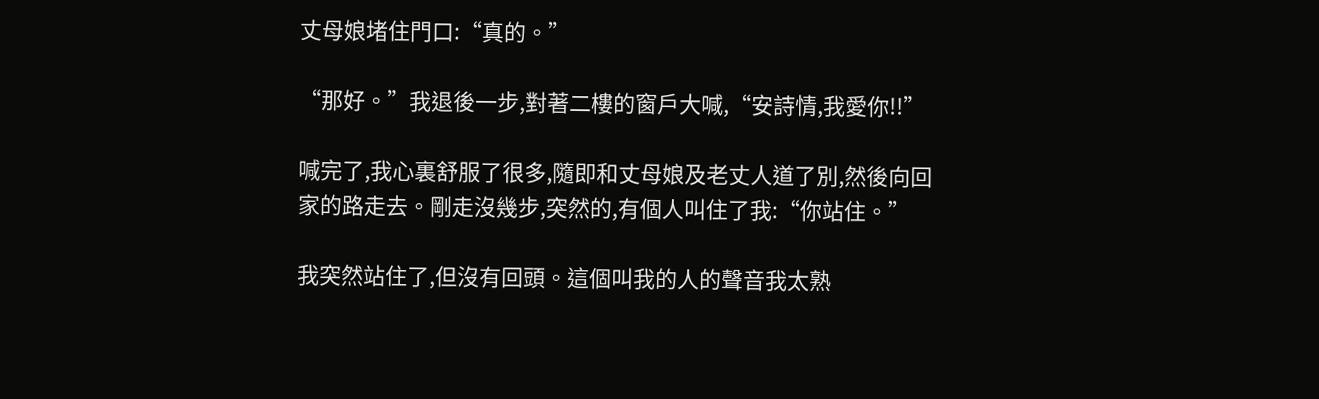丈母娘堵住門口:“真的。”

“那好。”我退後一步,對著二樓的窗戶大喊,“安詩情,我愛你!!”

喊完了,我心裏舒服了很多,隨即和丈母娘及老丈人道了別,然後向回家的路走去。剛走沒幾步,突然的,有個人叫住了我:“你站住。”

我突然站住了,但沒有回頭。這個叫我的人的聲音我太熟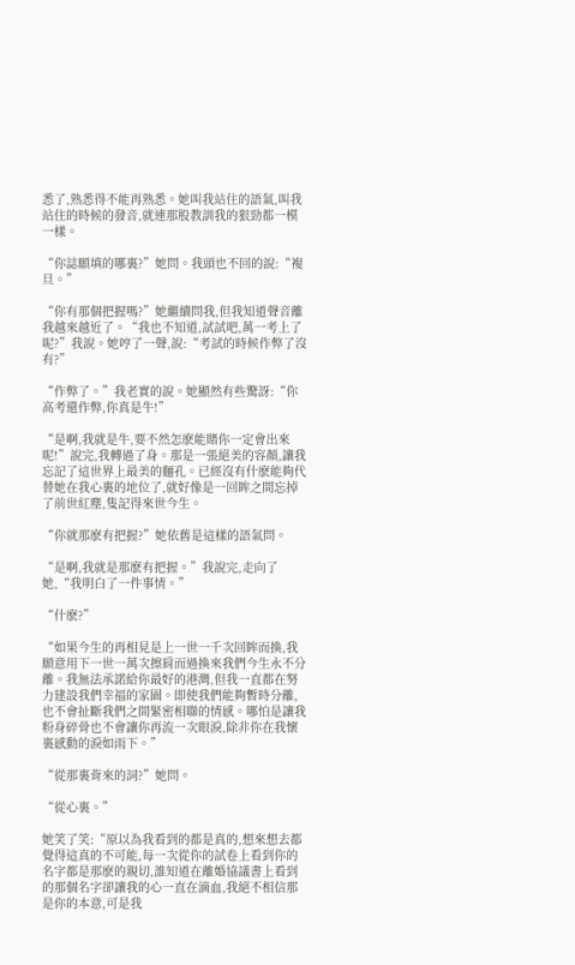悉了,熟悉得不能再熟悉。她叫我站住的語氣,叫我站住的時候的發音,就連那股教訓我的狠勁都一模一樣。

“你誌願填的哪裏?”她問。我頭也不回的說:“複旦。”

“你有那個把握嗎?”她繼續問我,但我知道聲音離我越來越近了。“我也不知道,試試吧,萬一考上了呢?”我說。她哼了一聲,說:“考試的時候作弊了沒有?”

“作弊了。”我老實的說。她顯然有些驚訝:“你高考還作弊,你真是牛!”

“是啊,我就是牛,要不然怎麽能賭你一定會出來呢!”說完,我轉過了身。那是一張絕美的容顏,讓我忘記了這世界上最美的麵孔。已經沒有什麽能夠代替她在我心裏的地位了,就好像是一回眸之間忘掉了前世紅塵,隻記得來世今生。

“你就那麽有把握?”她依舊是這樣的語氣問。

“是啊,我就是那麽有把握。”我說完,走向了她,“我明白了一件事情。”

“什麽?”

“如果今生的再相見是上一世一千次回眸而換,我願意用下一世一萬次擦肩而過換來我們今生永不分離。我無法承諾給你最好的港灣,但我一直都在努力建設我們幸福的家園。即使我們能夠暫時分離,也不會扯斷我們之間緊密相聯的情感。哪怕是讓我粉身碎骨也不會讓你再流一次眼淚,除非你在我懷裏感動的淚如雨下。”

“從那裏背來的詞?”她問。

“從心裏。”

她笑了笑:“原以為我看到的都是真的,想來想去都覺得這真的不可能,每一次從你的試卷上看到你的名字都是那麽的親切,誰知道在離婚協議書上看到的那個名字卻讓我的心一直在滴血,我絕不相信那是你的本意,可是我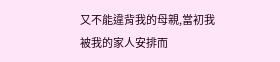又不能違背我的母親,當初我被我的家人安排而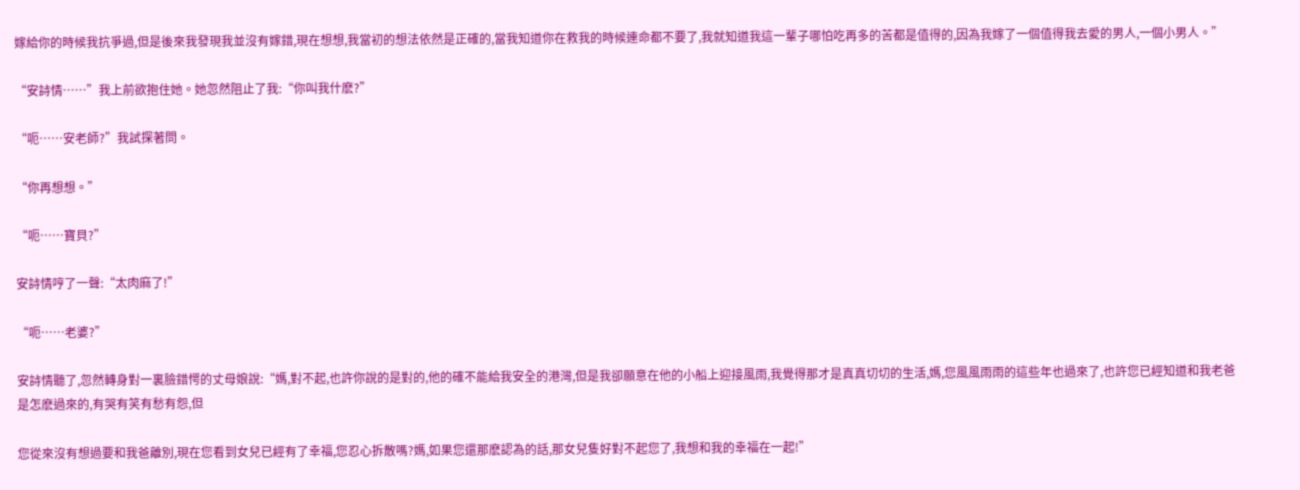嫁給你的時候我抗爭過,但是後來我發現我並沒有嫁錯,現在想想,我當初的想法依然是正確的,當我知道你在救我的時候連命都不要了,我就知道我這一輩子哪怕吃再多的苦都是值得的,因為我嫁了一個值得我去愛的男人,一個小男人。”

“安詩情……”我上前欲抱住她。她忽然阻止了我:“你叫我什麽?”

“呃……安老師?”我試探著問。

“你再想想。”

“呃……寶貝?”

安詩情哼了一聲:“太肉麻了!”

“呃……老婆?”

安詩情聽了,忽然轉身對一裏臉錯愕的丈母娘說:“媽,對不起,也許你說的是對的,他的確不能給我安全的港灣,但是我卻願意在他的小船上迎接風雨,我覺得那才是真真切切的生活,媽,您風風雨雨的這些年也過來了,也許您已經知道和我老爸是怎麽過來的,有哭有笑有愁有怨,但

您從來沒有想過要和我爸離別,現在您看到女兒已經有了幸福,您忍心拆散嗎?媽,如果您還那麽認為的話,那女兒隻好對不起您了,我想和我的幸福在一起!”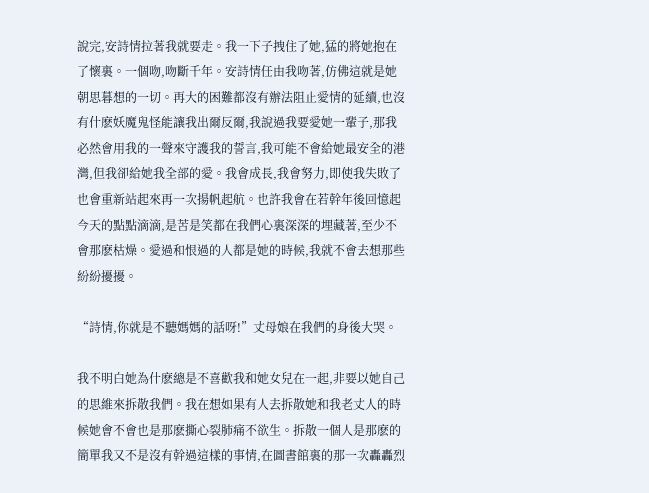說完,安詩情拉著我就要走。我一下子拽住了她,猛的將她抱在了懷裏。一個吻,吻斷千年。安詩情任由我吻著,仿佛這就是她朝思暮想的一切。再大的困難都沒有辦法阻止愛情的延續,也沒有什麽妖魔鬼怪能讓我出爾反爾,我說過我要愛她一輩子,那我必然會用我的一聲來守護我的誓言,我可能不會給她最安全的港灣,但我卻給她我全部的愛。我會成長,我會努力,即使我失敗了也會重新站起來再一次揚帆起航。也許我會在若幹年後回憶起今天的點點滴滴,是苦是笑都在我們心裏深深的埋藏著,至少不會那麽枯燥。愛過和恨過的人都是她的時候,我就不會去想那些紛紛擾擾。

“詩情,你就是不聽媽媽的話呀!”丈母娘在我們的身後大哭。

我不明白她為什麽總是不喜歡我和她女兒在一起,非要以她自己的思維來拆散我們。我在想如果有人去拆散她和我老丈人的時候她會不會也是那麽撕心裂肺痛不欲生。拆散一個人是那麽的簡單我又不是沒有幹過這樣的事情,在圖書館裏的那一次轟轟烈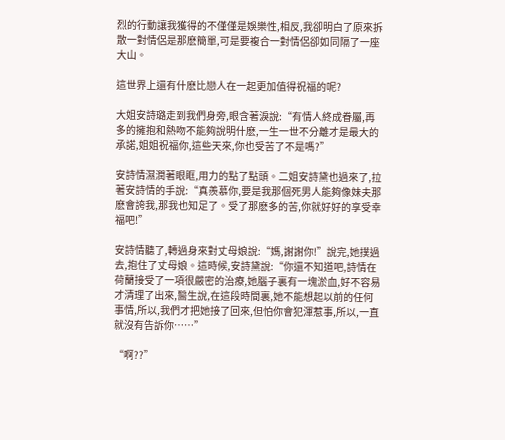烈的行動讓我獲得的不僅僅是娛樂性,相反,我卻明白了原來拆散一對情侶是那麽簡單,可是要複合一對情侶卻如同隔了一座大山。

這世界上還有什麽比戀人在一起更加值得祝福的呢?

大姐安詩璐走到我們身旁,眼含著淚說:“有情人終成眷屬,再多的擁抱和熱吻不能夠說明什麽,一生一世不分離才是最大的承諾,姐姐祝福你,這些天來,你也受苦了不是嗎?”

安詩情濕潤著眼眶,用力的點了點頭。二姐安詩黛也過來了,拉著安詩情的手說:“真羨慕你,要是我那個死男人能夠像妹夫那麽會誇我,那我也知足了。受了那麽多的苦,你就好好的享受幸福吧!”

安詩情聽了,轉過身來對丈母娘說:“媽,謝謝你!”說完,她撲過去,抱住了丈母娘。這時候,安詩黛說:“你還不知道吧,詩情在荷蘭接受了一項很嚴密的治療,她腦子裏有一塊淤血,好不容易才清理了出來,醫生說,在這段時間裏,她不能想起以前的任何事情,所以,我們才把她接了回來,但怕你會犯渾惹事,所以,一直就沒有告訴你……”

“啊??”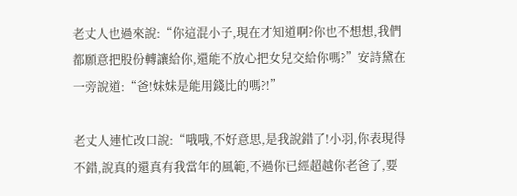老丈人也過來說:“你這混小子,現在才知道啊?你也不想想,我們都願意把股份轉讓給你,還能不放心把女兒交給你嗎?”安詩黛在一旁說道:“爸!妹妹是能用錢比的嗎?!”

老丈人連忙改口說:“哦哦,不好意思,是我說錯了!小羽,你表現得不錯,說真的還真有我當年的風範,不過你已經超越你老爸了,要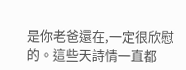是你老爸還在,一定很欣慰的。這些天詩情一直都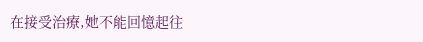在接受治療,她不能回憶起往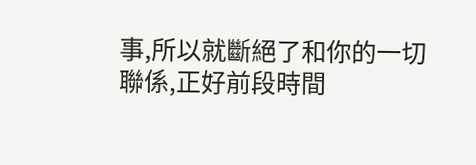事,所以就斷絕了和你的一切聯係,正好前段時間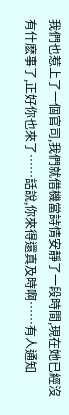我們也惹上了一個官司,我們就借機當詩情安靜了一段時間,現在她已經沒有什麽事了,正好你也來了……話說,你來得還真及時啊……有人通知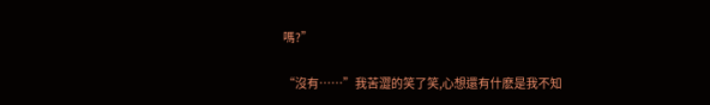嗎?”

“沒有……”我苦澀的笑了笑,心想還有什麽是我不知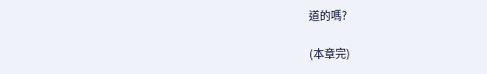道的嗎?

(本章完)